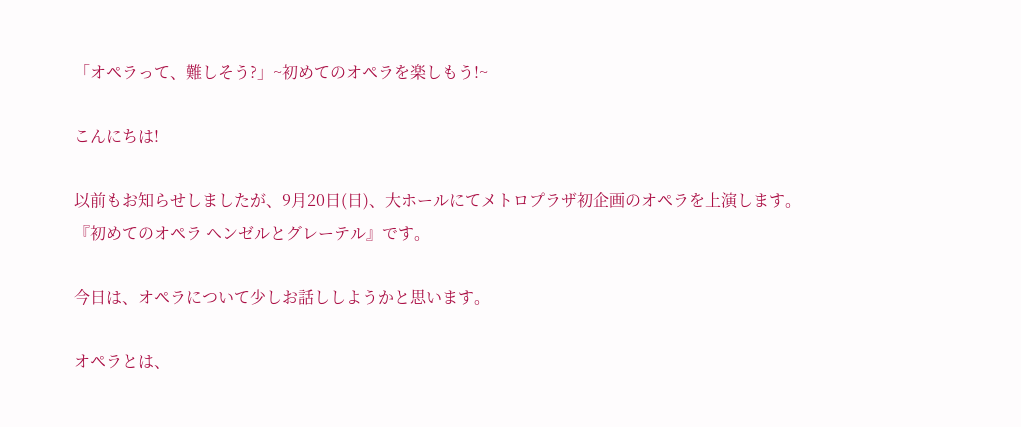「オペラって、難しそう?」~初めてのオペラを楽しもう!~

こんにちは!

以前もお知らせしましたが、9月20日(日)、大ホールにてメトロプラザ初企画のオペラを上演します。
『初めてのオペラ ヘンゼルとグレーテル』です。

今日は、オペラについて少しお話ししようかと思います。

オペラとは、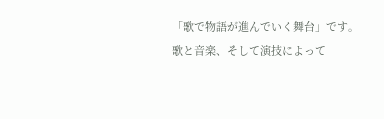「歌で物語が進んでいく舞台」です。
歌と音楽、そして演技によって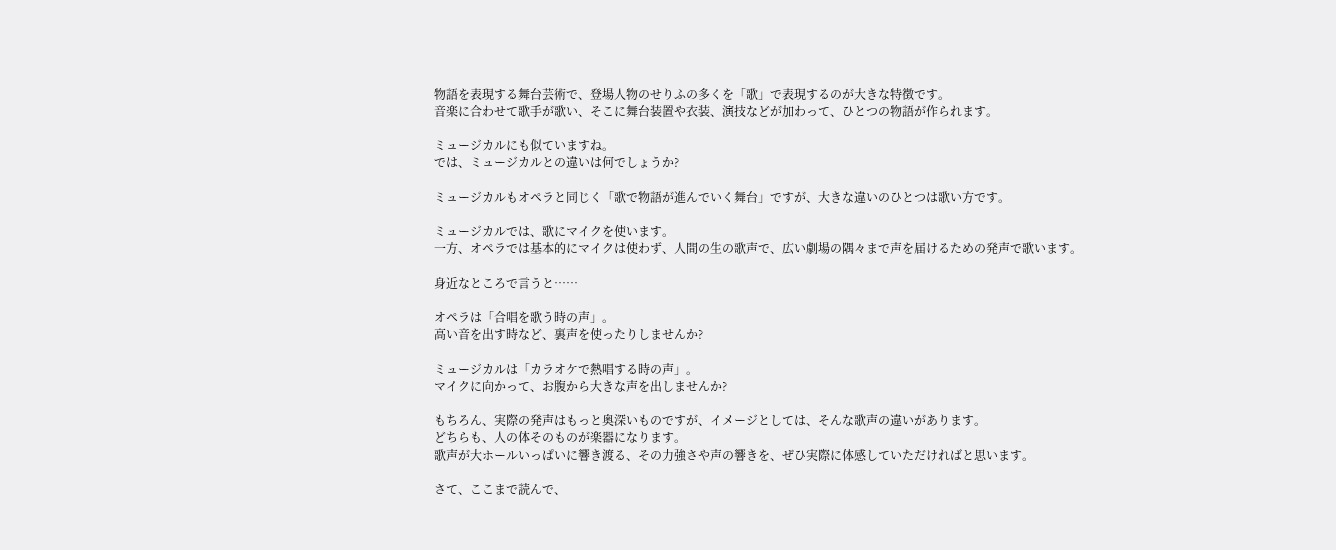物語を表現する舞台芸術で、登場人物のせりふの多くを「歌」で表現するのが大きな特徴です。
音楽に合わせて歌手が歌い、そこに舞台装置や衣装、演技などが加わって、ひとつの物語が作られます。

ミュージカルにも似ていますね。
では、ミュージカルとの違いは何でしょうか?

ミュージカルもオペラと同じく「歌で物語が進んでいく舞台」ですが、大きな違いのひとつは歌い方です。

ミュージカルでは、歌にマイクを使います。
一方、オペラでは基本的にマイクは使わず、人間の生の歌声で、広い劇場の隅々まで声を届けるための発声で歌います。

身近なところで言うと……

オペラは「合唱を歌う時の声」。
高い音を出す時など、裏声を使ったりしませんか?

ミュージカルは「カラオケで熱唱する時の声」。
マイクに向かって、お腹から大きな声を出しませんか?

もちろん、実際の発声はもっと奥深いものですが、イメージとしては、そんな歌声の違いがあります。
どちらも、人の体そのものが楽器になります。
歌声が大ホールいっぱいに響き渡る、その力強さや声の響きを、ぜひ実際に体感していただければと思います。

さて、ここまで読んで、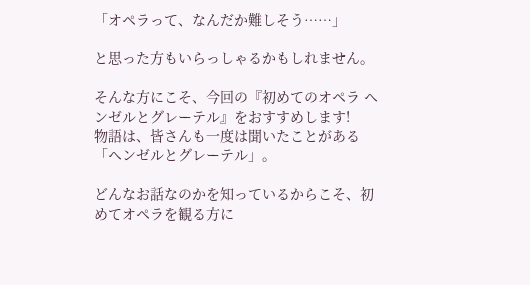「オペラって、なんだか難しそう……」

と思った方もいらっしゃるかもしれません。

そんな方にこそ、今回の『初めてのオペラ ヘンゼルとグレーテル』をおすすめします!
物語は、皆さんも一度は聞いたことがある「ヘンゼルとグレーテル」。

どんなお話なのかを知っているからこそ、初めてオペラを観る方に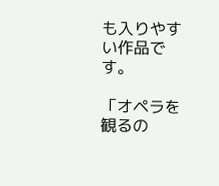も入りやすい作品です。

「オペラを観るの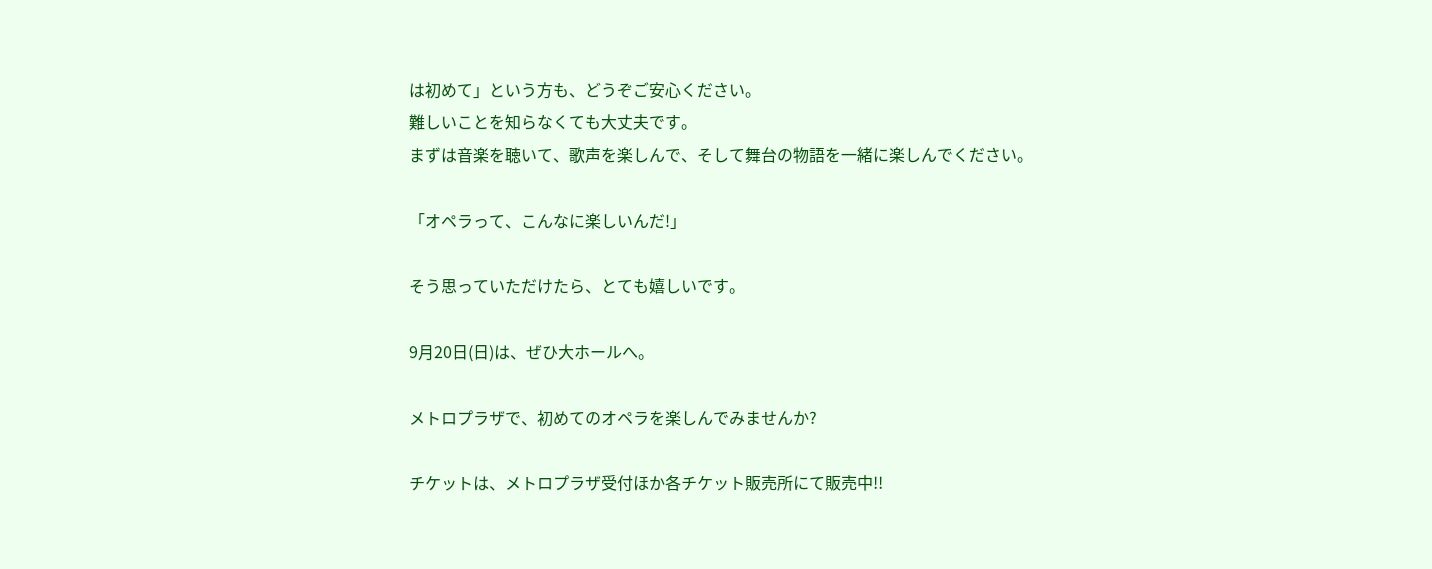は初めて」という方も、どうぞご安心ください。
難しいことを知らなくても大丈夫です。
まずは音楽を聴いて、歌声を楽しんで、そして舞台の物語を一緒に楽しんでください。

「オペラって、こんなに楽しいんだ!」

そう思っていただけたら、とても嬉しいです。

9月20日(日)は、ぜひ大ホールへ。

メトロプラザで、初めてのオペラを楽しんでみませんか?

チケットは、メトロプラザ受付ほか各チケット販売所にて販売中!!